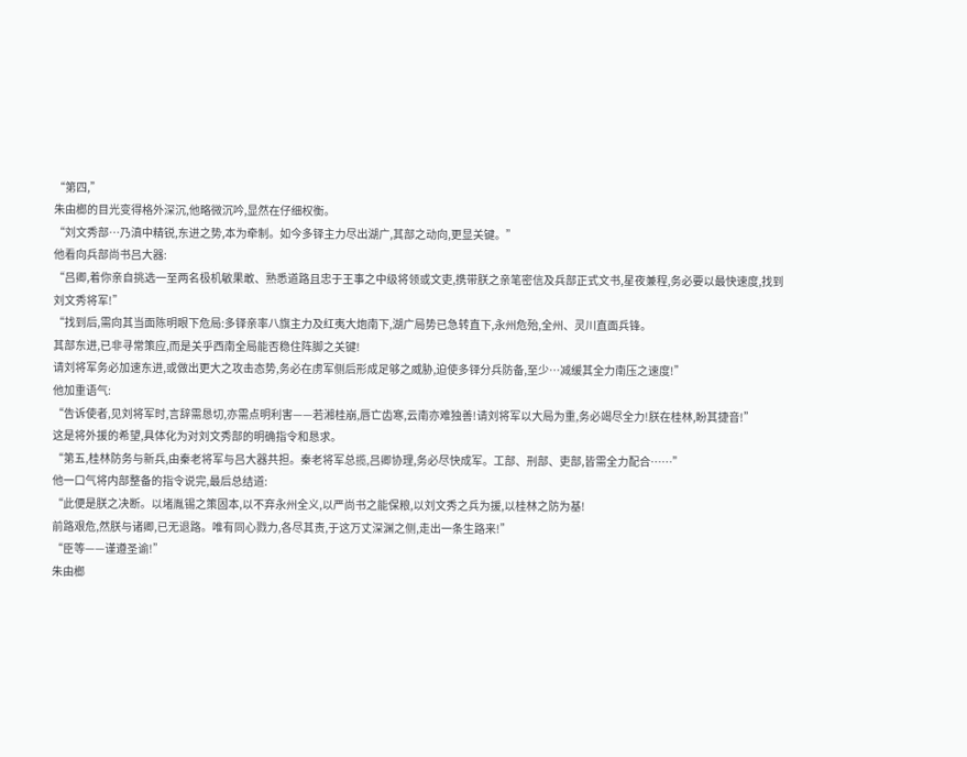“第四,”
朱由榔的目光变得格外深沉,他略微沉吟,显然在仔细权衡。
“刘文秀部…乃滇中精锐,东进之势,本为牵制。如今多铎主力尽出湖广,其部之动向,更显关键。”
他看向兵部尚书吕大器:
“吕卿,着你亲自挑选一至两名极机敏果敢、熟悉道路且忠于王事之中级将领或文吏,携带朕之亲笔密信及兵部正式文书,星夜兼程,务必要以最快速度,找到刘文秀将军!”
“找到后,需向其当面陈明眼下危局:多铎亲率八旗主力及红夷大炮南下,湖广局势已急转直下,永州危殆,全州、灵川直面兵锋。
其部东进,已非寻常策应,而是关乎西南全局能否稳住阵脚之关键!
请刘将军务必加速东进,或做出更大之攻击态势,务必在虏军侧后形成足够之威胁,迫使多铎分兵防备,至少…减缓其全力南压之速度!”
他加重语气:
“告诉使者,见刘将军时,言辞需恳切,亦需点明利害——若湘桂崩,唇亡齿寒,云南亦难独善!请刘将军以大局为重,务必竭尽全力!朕在桂林,盼其捷音!”
这是将外援的希望,具体化为对刘文秀部的明确指令和恳求。
“第五,桂林防务与新兵,由秦老将军与吕大器共担。秦老将军总揽,吕卿协理,务必尽快成军。工部、刑部、吏部,皆需全力配合……”
他一口气将内部整备的指令说完,最后总结道:
“此便是朕之决断。以堵胤锡之策固本,以不弃永州全义,以严尚书之能保粮,以刘文秀之兵为援,以桂林之防为基!
前路艰危,然朕与诸卿,已无退路。唯有同心戮力,各尽其责,于这万丈深渊之侧,走出一条生路来!”
“臣等——谨遵圣谕!”
朱由榔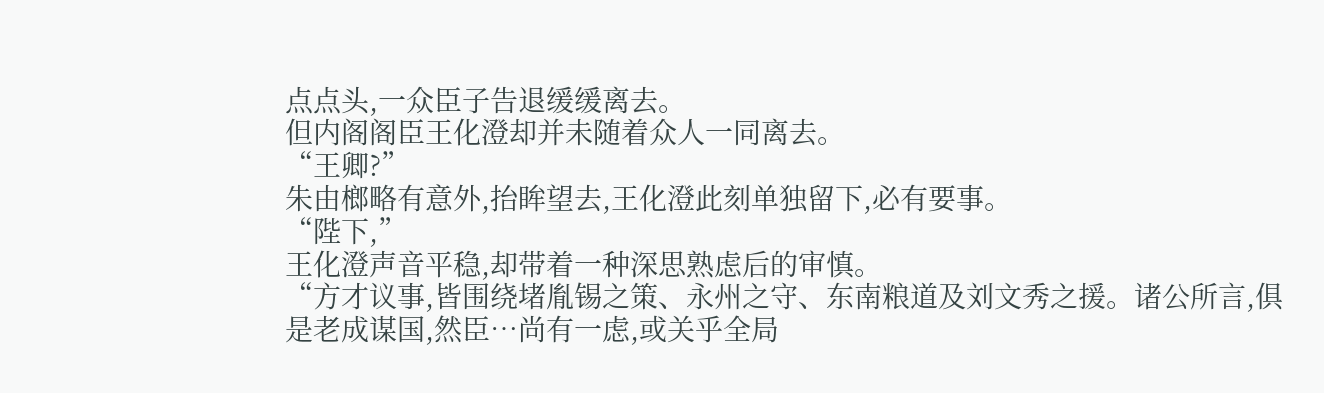点点头,一众臣子告退缓缓离去。
但内阁阁臣王化澄却并未随着众人一同离去。
“王卿?”
朱由榔略有意外,抬眸望去,王化澄此刻单独留下,必有要事。
“陛下,”
王化澄声音平稳,却带着一种深思熟虑后的审慎。
“方才议事,皆围绕堵胤锡之策、永州之守、东南粮道及刘文秀之援。诸公所言,俱是老成谋国,然臣…尚有一虑,或关乎全局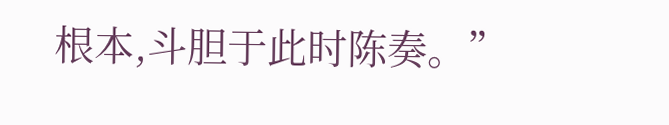根本,斗胆于此时陈奏。”